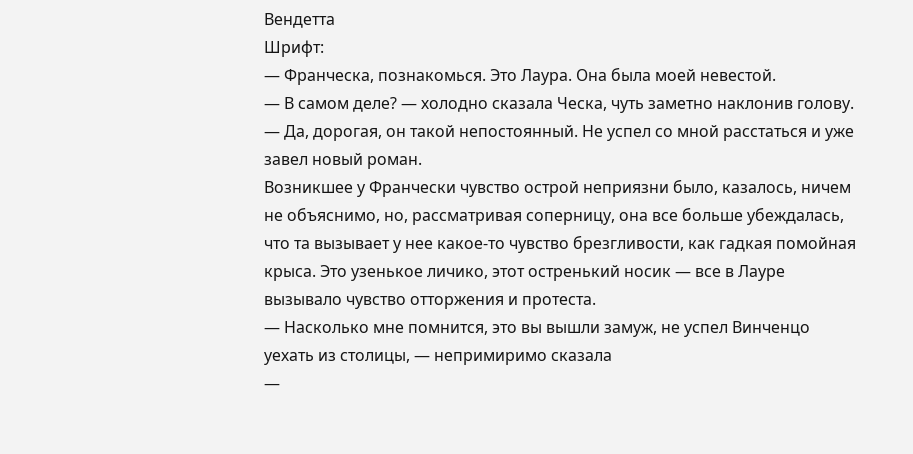Вендетта
Шрифт:
— Франческа, познакомься. Это Лаура. Она была моей невестой.
— В самом деле? — холодно сказала Ческа, чуть заметно наклонив голову.
— Да, дорогая, он такой непостоянный. Не успел со мной расстаться и уже завел новый роман.
Возникшее у Франчески чувство острой неприязни было, казалось, ничем не объяснимо, но, рассматривая соперницу, она все больше убеждалась, что та вызывает у нее какое-то чувство брезгливости, как гадкая помойная крыса. Это узенькое личико, этот остренький носик — все в Лауре вызывало чувство отторжения и протеста.
— Насколько мне помнится, это вы вышли замуж, не успел Винченцо уехать из столицы, — непримиримо сказала
—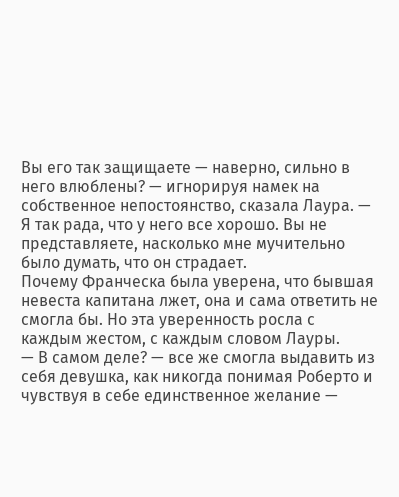Вы его так защищаете — наверно, сильно в него влюблены? — игнорируя намек на собственное непостоянство, сказала Лаура. — Я так рада, что у него все хорошо. Вы не представляете, насколько мне мучительно было думать, что он страдает.
Почему Франческа была уверена, что бывшая невеста капитана лжет, она и сама ответить не смогла бы. Но эта уверенность росла с каждым жестом, с каждым словом Лауры.
— В самом деле? — все же смогла выдавить из себя девушка, как никогда понимая Роберто и чувствуя в себе единственное желание —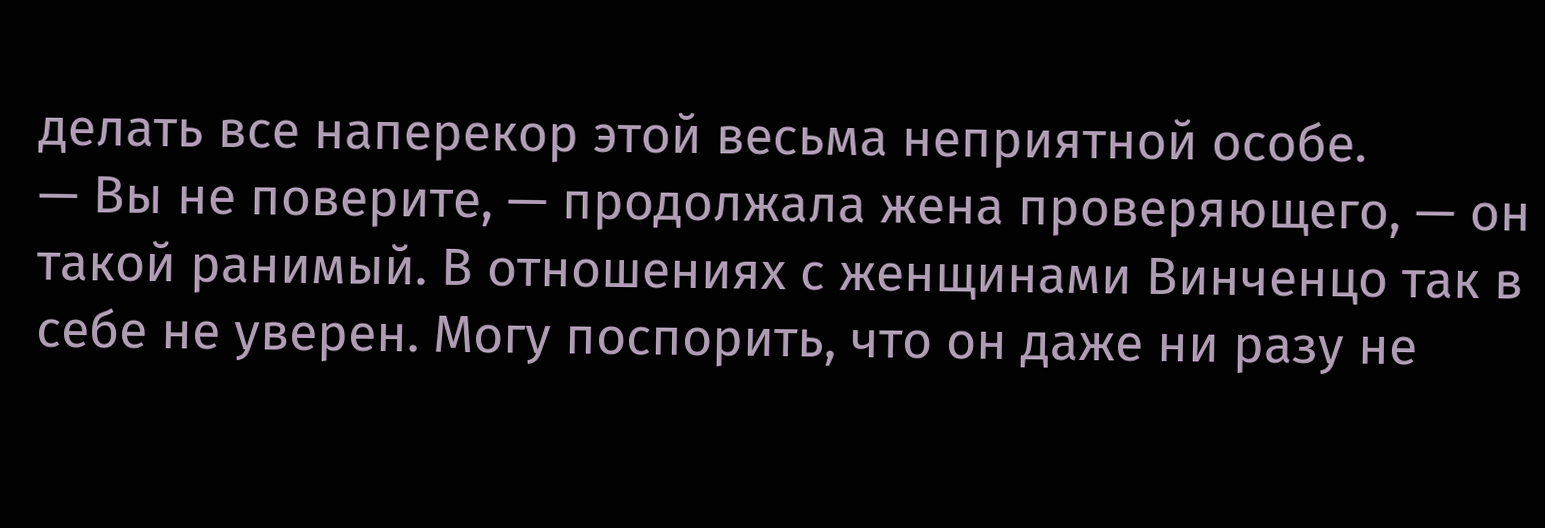делать все наперекор этой весьма неприятной особе.
— Вы не поверите, — продолжала жена проверяющего, — он такой ранимый. В отношениях с женщинами Винченцо так в себе не уверен. Могу поспорить, что он даже ни разу не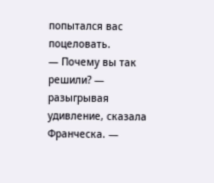попытался вас поцеловать.
— Почему вы так решили? — разыгрывая удивление, сказала Франческа. —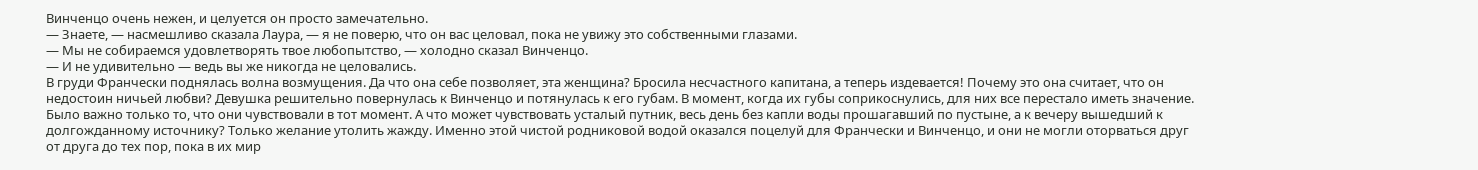Винченцо очень нежен, и целуется он просто замечательно.
— Знаете, — насмешливо сказала Лаура, — я не поверю, что он вас целовал, пока не увижу это собственными глазами.
— Мы не собираемся удовлетворять твое любопытство, — холодно сказал Винченцо.
— И не удивительно — ведь вы же никогда не целовались.
В груди Франчески поднялась волна возмущения. Да что она себе позволяет, эта женщина? Бросила несчастного капитана, а теперь издевается! Почему это она считает, что он недостоин ничьей любви? Девушка решительно повернулась к Винченцо и потянулась к его губам. В момент, когда их губы соприкоснулись, для них все перестало иметь значение. Было важно только то, что они чувствовали в тот момент. А что может чувствовать усталый путник, весь день без капли воды прошагавший по пустыне, а к вечеру вышедший к долгожданному источнику? Только желание утолить жажду. Именно этой чистой родниковой водой оказался поцелуй для Франчески и Винченцо, и они не могли оторваться друг от друга до тех пор, пока в их мир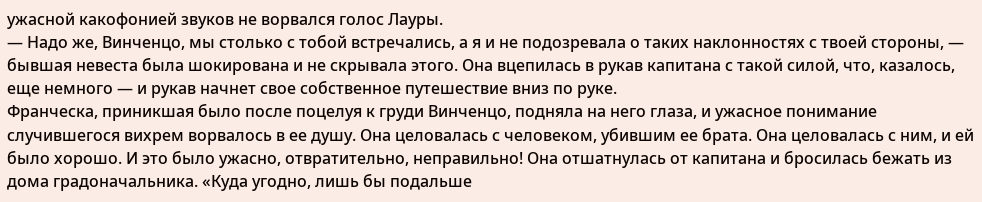ужасной какофонией звуков не ворвался голос Лауры.
— Надо же, Винченцо, мы столько с тобой встречались, а я и не подозревала о таких наклонностях с твоей стороны, — бывшая невеста была шокирована и не скрывала этого. Она вцепилась в рукав капитана с такой силой, что, казалось, еще немного — и рукав начнет свое собственное путешествие вниз по руке.
Франческа, приникшая было после поцелуя к груди Винченцо, подняла на него глаза, и ужасное понимание случившегося вихрем ворвалось в ее душу. Она целовалась с человеком, убившим ее брата. Она целовалась с ним, и ей было хорошо. И это было ужасно, отвратительно, неправильно! Она отшатнулась от капитана и бросилась бежать из дома градоначальника. «Куда угодно, лишь бы подальше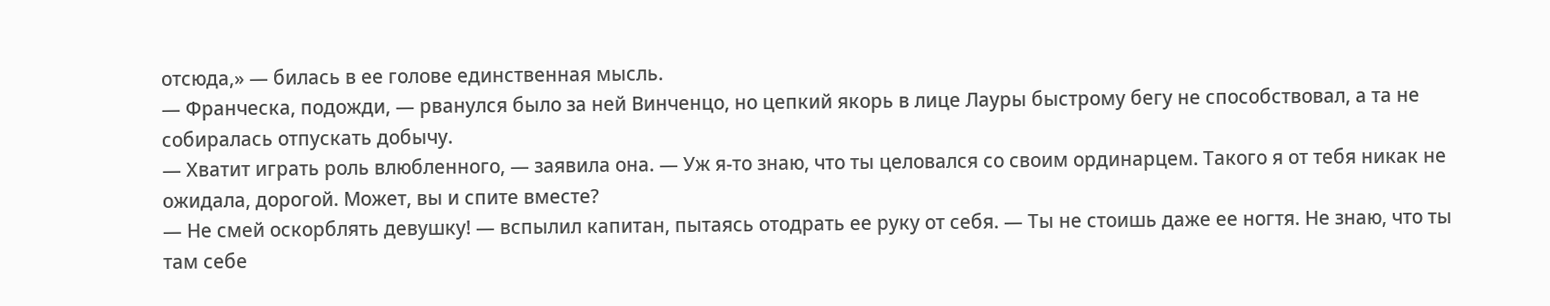отсюда,» — билась в ее голове единственная мысль.
— Франческа, подожди, — рванулся было за ней Винченцо, но цепкий якорь в лице Лауры быстрому бегу не способствовал, а та не собиралась отпускать добычу.
— Хватит играть роль влюбленного, — заявила она. — Уж я-то знаю, что ты целовался со своим ординарцем. Такого я от тебя никак не ожидала, дорогой. Может, вы и спите вместе?
— Не смей оскорблять девушку! — вспылил капитан, пытаясь отодрать ее руку от себя. — Ты не стоишь даже ее ногтя. Не знаю, что ты там себе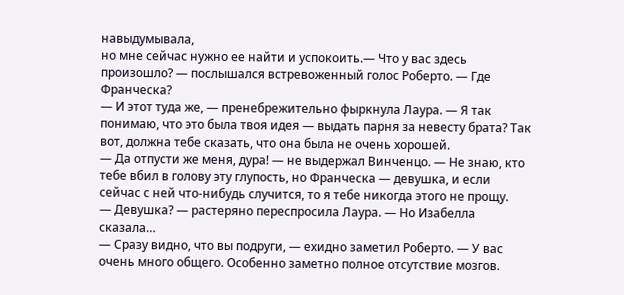навыдумывала,
но мне сейчас нужно ее найти и успокоить.— Что у вас здесь произошло? — послышался встревоженный голос Роберто. — Где Франческа?
— И этот туда же, — пренебрежительно фыркнула Лаура. — Я так понимаю, что это была твоя идея — выдать парня за невесту брата? Так вот, должна тебе сказать, что она была не очень хорошей.
— Да отпусти же меня, дура! — не выдержал Винченцо. — Не знаю, кто тебе вбил в голову эту глупость, но Франческа — девушка, и если сейчас с ней что-нибудь случится, то я тебе никогда этого не прощу.
— Девушка? — растеряно переспросила Лаура. — Но Изабелла сказала…
— Сразу видно, что вы подруги, — ехидно заметил Роберто. — У вас очень много общего. Особенно заметно полное отсутствие мозгов.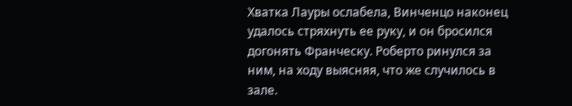Хватка Лауры ослабела, Винченцо наконец удалось стряхнуть ее руку, и он бросился догонять Франческу. Роберто ринулся за ним, на ходу выясняя, что же случилось в зале.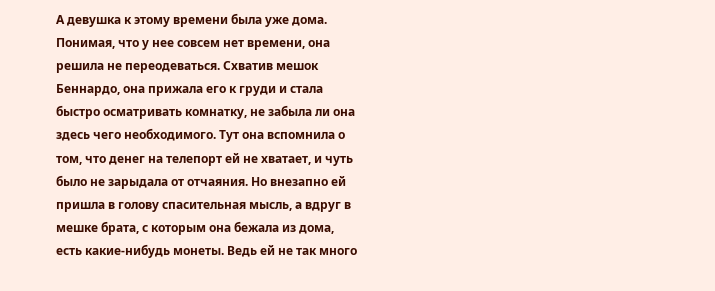А девушка к этому времени была уже дома. Понимая, что у нее совсем нет времени, она решила не переодеваться. Схватив мешок Беннардо, она прижала его к груди и стала быстро осматривать комнатку, не забыла ли она здесь чего необходимого. Тут она вспомнила о том, что денег на телепорт ей не хватает, и чуть было не зарыдала от отчаяния. Но внезапно ей пришла в голову спасительная мысль, а вдруг в мешке брата, с которым она бежала из дома, есть какие-нибудь монеты. Ведь ей не так много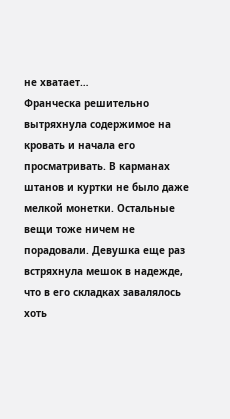не хватает…
Франческа решительно вытряхнула содержимое на кровать и начала его просматривать. В карманах штанов и куртки не было даже мелкой монетки. Остальные вещи тоже ничем не порадовали. Девушка еще раз встряхнула мешок в надежде, что в его складках завалялось хоть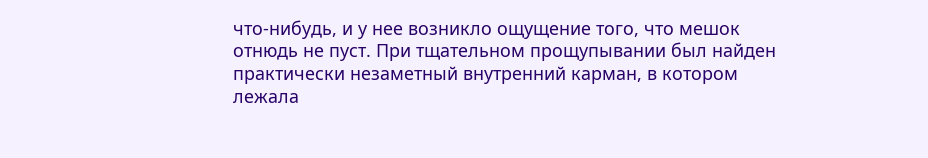что-нибудь, и у нее возникло ощущение того, что мешок отнюдь не пуст. При тщательном прощупывании был найден практически незаметный внутренний карман, в котором лежала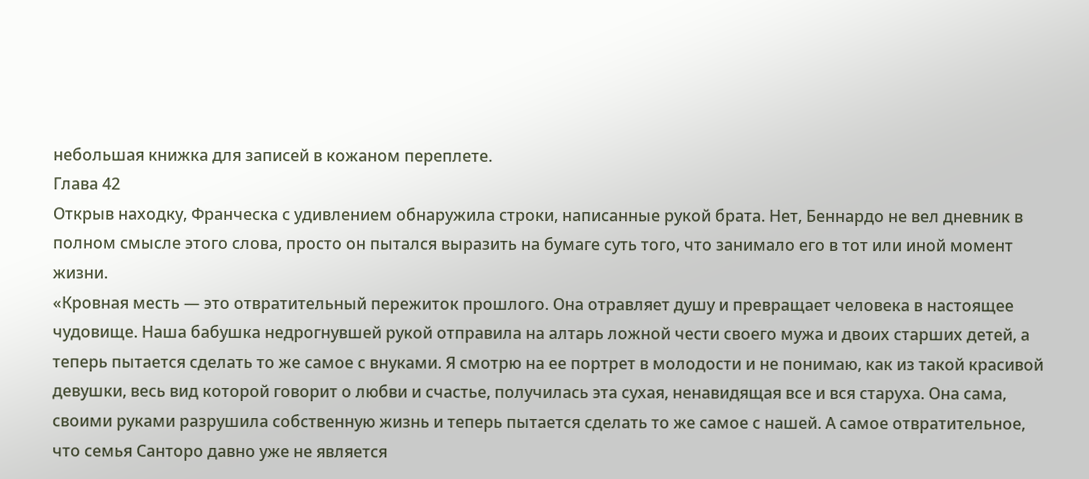небольшая книжка для записей в кожаном переплете.
Глава 42
Открыв находку, Франческа с удивлением обнаружила строки, написанные рукой брата. Нет, Беннардо не вел дневник в полном смысле этого слова, просто он пытался выразить на бумаге суть того, что занимало его в тот или иной момент жизни.
«Кровная месть — это отвратительный пережиток прошлого. Она отравляет душу и превращает человека в настоящее чудовище. Наша бабушка недрогнувшей рукой отправила на алтарь ложной чести своего мужа и двоих старших детей, а теперь пытается сделать то же самое с внуками. Я смотрю на ее портрет в молодости и не понимаю, как из такой красивой девушки, весь вид которой говорит о любви и счастье, получилась эта сухая, ненавидящая все и вся старуха. Она сама, своими руками разрушила собственную жизнь и теперь пытается сделать то же самое с нашей. А самое отвратительное, что семья Санторо давно уже не является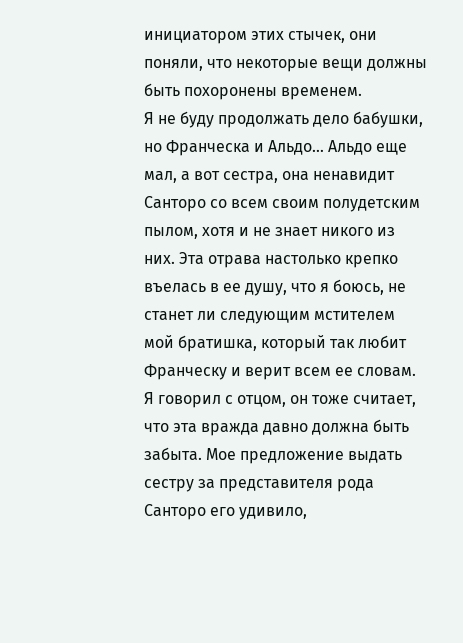инициатором этих стычек, они поняли, что некоторые вещи должны быть похоронены временем.
Я не буду продолжать дело бабушки, но Франческа и Альдо… Альдо еще мал, а вот сестра, она ненавидит Санторо со всем своим полудетским пылом, хотя и не знает никого из них. Эта отрава настолько крепко въелась в ее душу, что я боюсь, не станет ли следующим мстителем мой братишка, который так любит Франческу и верит всем ее словам. Я говорил с отцом, он тоже считает, что эта вражда давно должна быть забыта. Мое предложение выдать сестру за представителя рода Санторо его удивило,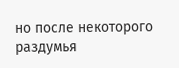но после некоторого раздумья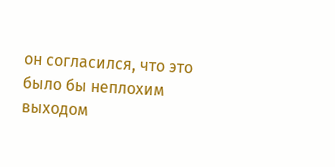он согласился, что это было бы неплохим выходом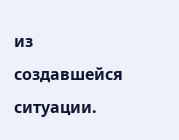из создавшейся ситуации.